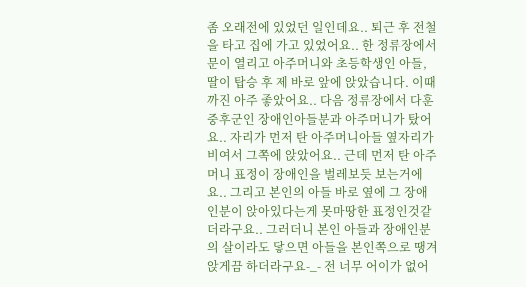좀 오래전에 있었던 일인데요.. 퇴근 후 전철을 타고 집에 가고 있었어요.. 한 정류장에서 문이 열리고 아주머니와 초등학생인 아들, 딸이 탑승 후 제 바로 앞에 앉았습니다. 이때까진 아주 좋았어요.. 다음 정류장에서 다훈중후군인 장애인아들분과 아주머니가 탔어요.. 자리가 먼저 탄 아주머니아들 옆자리가 비여서 그쪽에 앉았어요.. 근데 먼저 탄 아주머니 표정이 장애인을 벌레보듯 보는거에요.. 그리고 본인의 아들 바로 옆에 그 장애인분이 앉아있다는게 못마땅한 표정인것같더라구요.. 그러더니 본인 아들과 장애인분의 살이라도 닿으면 아들을 본인쪽으로 땡겨앉게끔 하더라구요-_- 전 너무 어이가 없어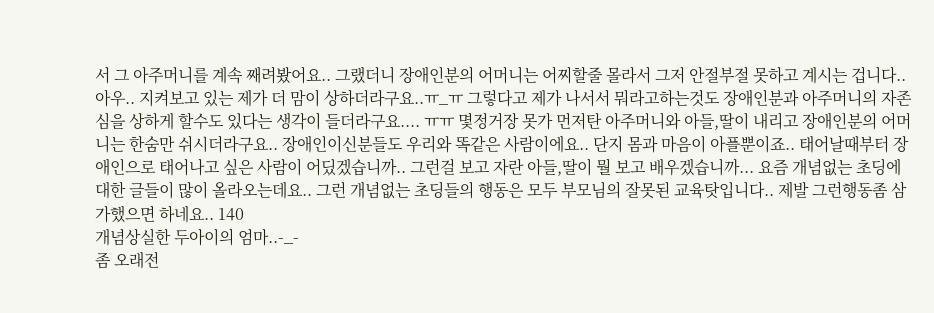서 그 아주머니를 계속 째려봤어요.. 그랬더니 장애인분의 어머니는 어찌할줄 몰라서 그저 안절부절 못하고 계시는 겁니다.. 아우.. 지켜보고 있는 제가 더 맘이 상하더라구요..ㅠ_ㅠ 그렇다고 제가 나서서 뭐라고하는것도 장애인분과 아주머니의 자존심을 상하게 할수도 있다는 생각이 들더라구요.... ㅠㅠ 몇정거장 못가 먼저탄 아주머니와 아들,딸이 내리고 장애인분의 어머니는 한숨만 쉬시더라구요.. 장애인이신분들도 우리와 똑같은 사람이에요.. 단지 몸과 마음이 아플뿐이죠.. 태어날때부터 장애인으로 태어나고 싶은 사람이 어딨겠습니까.. 그런걸 보고 자란 아들,딸이 뭘 보고 배우겠습니까... 요즘 개념없는 초딩에 대한 글들이 많이 올라오는데요.. 그런 개념없는 초딩들의 행동은 모두 부모님의 잘못된 교육탓입니다.. 제발 그런행동좀 삼가했으면 하네요.. 140
개념상실한 두아이의 엄마..-_-
좀 오래전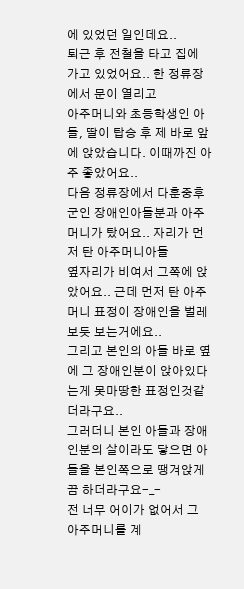에 있었던 일인데요..
퇴근 후 전철을 타고 집에 가고 있었어요.. 한 정류장에서 문이 열리고
아주머니와 초등학생인 아들, 딸이 탑승 후 제 바로 앞에 앉았습니다. 이때까진 아주 좋았어요..
다음 정류장에서 다훈중후군인 장애인아들분과 아주머니가 탔어요.. 자리가 먼저 탄 아주머니아들
옆자리가 비여서 그쪽에 앉았어요.. 근데 먼저 탄 아주머니 표정이 장애인을 벌레보듯 보는거에요..
그리고 본인의 아들 바로 옆에 그 장애인분이 앉아있다는게 못마땅한 표정인것같더라구요..
그러더니 본인 아들과 장애인분의 살이라도 닿으면 아들을 본인쪽으로 땡겨앉게끔 하더라구요-_-
전 너무 어이가 없어서 그 아주머니를 계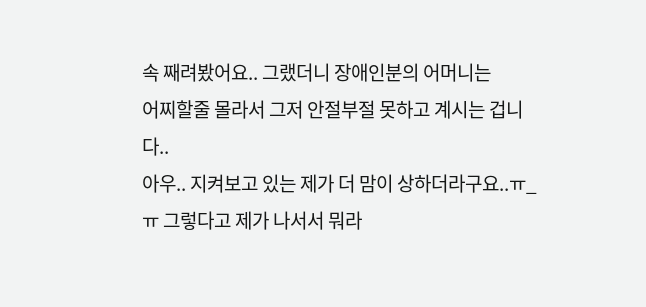속 째려봤어요.. 그랬더니 장애인분의 어머니는
어찌할줄 몰라서 그저 안절부절 못하고 계시는 겁니다..
아우.. 지켜보고 있는 제가 더 맘이 상하더라구요..ㅠ_ㅠ 그렇다고 제가 나서서 뭐라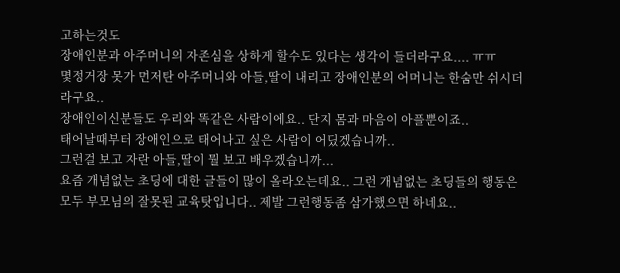고하는것도
장애인분과 아주머니의 자존심을 상하게 할수도 있다는 생각이 들더라구요.... ㅠㅠ
몇정거장 못가 먼저탄 아주머니와 아들,딸이 내리고 장애인분의 어머니는 한숨만 쉬시더라구요..
장애인이신분들도 우리와 똑같은 사람이에요.. 단지 몸과 마음이 아플뿐이죠..
태어날때부터 장애인으로 태어나고 싶은 사람이 어딨겠습니까..
그런걸 보고 자란 아들,딸이 뭘 보고 배우겠습니까...
요즘 개념없는 초딩에 대한 글들이 많이 올라오는데요.. 그런 개념없는 초딩들의 행동은
모두 부모님의 잘못된 교육탓입니다.. 제발 그런행동좀 삼가했으면 하네요..